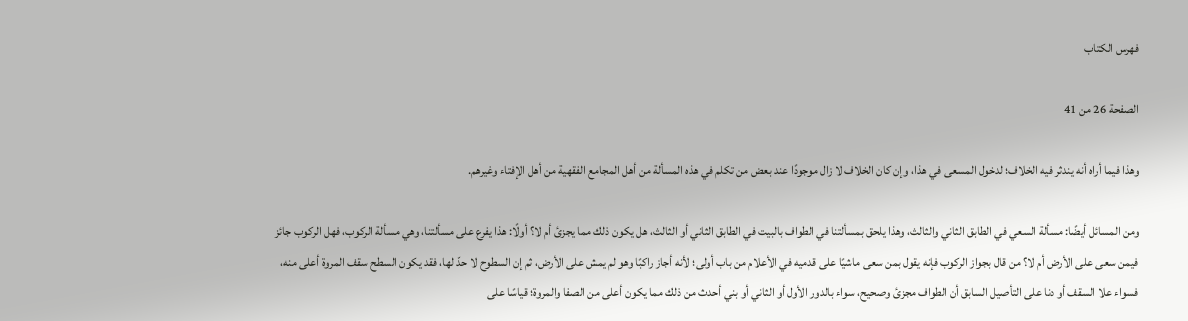فهرس الكتاب

الصفحة 26 من 41

وهذا فيما أراه أنه يندثر فيه الخلاف؛ لدخول المسعى في هذا، وإن كان الخلاف لا زال موجودًا عند بعض من تكلم في هذه المسألة من أهل المجامع الفقهية من أهل الإفتاء وغيرهم.

ومن المسائل أيضًا: مسألة السعي في الطابق الثاني والثالث، وهذا يلحق بمسألتنا في الطواف بالبيت في الطابق الثاني أو الثالث، هل يكون ذلك مما يجزئ أم لا؟ أولًا: هذا يفرع على مسألتنا، وهي مسألة الركوب، فهل الركوب جائز فيمن سعى على الأرض أم لا؟ من قال بجواز الركوب فإنه يقول بمن سعى ماشيًا على قدميه في الأعلام من باب أولى؛ لأنه أجاز راكبًا وهو لم يمش على الأرض، ثم إن السطوح لا حدّ لها، فقد يكون السطح سقف المروة أعلى منه، فسواء علا السقف أو دنا على التأصيل السابق أن الطواف مجزئ وصحيح، سواء بالدور الأول أو الثاني أو بني أحدث من ذلك مما يكون أعلى من الصفا والمروة؛ قياسًا على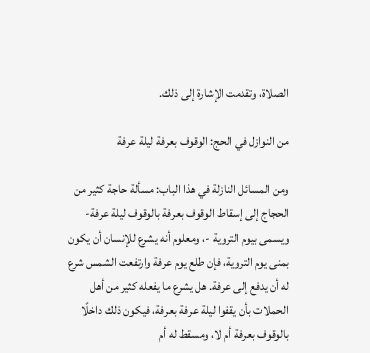الصلاة، وتقدمت الإشارة إلى ذلك.

من النوازل في الحج: الوقوف بعرفة ليلة عرفة

ومن المسائل النازلة في هذا الباب: مسألة حاجة كثير من الحجاج إلى إسقاط الوقوف بعرفة بالوقوف ليلة عرفة- ويسمى بيوم التروية -، ومعلوم أنه يشرع للإنسان أن يكون بمنى يوم التروية، فإن طلع يوم عرفة وارتفعت الشمس شرع له أن يدفع إلى عرفة. هل يشرع ما يفعله كثير من أهل الحملات بأن يقفوا ليلة عرفة بعرفة، فيكون ذلك داخلًا بالوقوف بعرفة أم لا، ومسقط له أم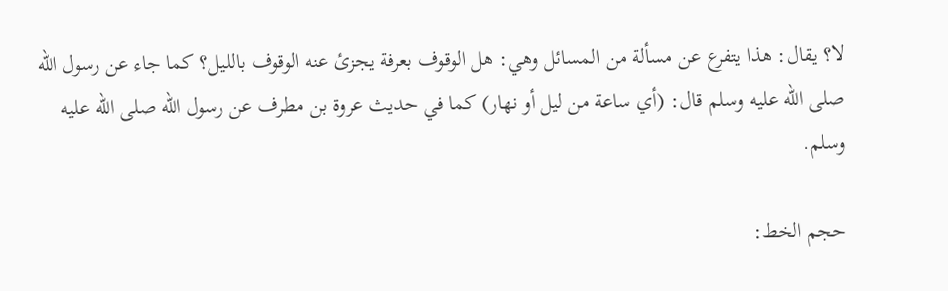لا؟ يقال: هذا يتفرع عن مسألة من المسائل وهي: هل الوقوف بعرفة يجزئ عنه الوقوف بالليل؟ كما جاء عن رسول الله صلى الله عليه وسلم قال: (أي ساعة من ليل أو نهار) كما في حديث عروة بن مطرف عن رسول الله صلى الله عليه وسلم.

حجم الخط: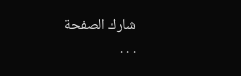شارك الصفحة
. . .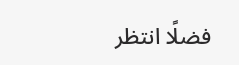فضلًا انتظر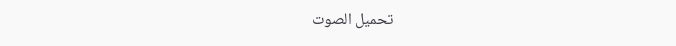تحميل الصوت